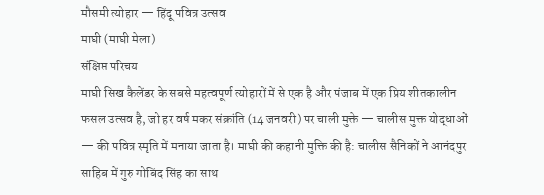मौसमी त्योहार — हिंदू पवित्र उत्सव
माघी (माघी मेला)
संक्षिप्त परिचय
माघी सिख कैलेंडर के सबसे महत्वपूर्ण त्योहारों में से एक है और पंजाब में एक प्रिय शीतकालीन फसल उत्सव है, जो हर वर्ष मकर संक्रांति (14 जनवरी) पर चाली मुक्ते — चालीस मुक्त योद्धाओं — की पवित्र स्मृति में मनाया जाता है। माघी की कहानी मुक्ति की है: चालीस सैनिकों ने आनंदपुर साहिब में गुरु गोबिंद सिंह का साथ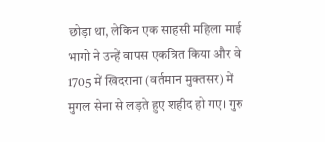छोड़ा था, लेकिन एक साहसी महिला माई भागो ने उन्हें वापस एकत्रित किया और वे 1705 में खिदराना (वर्तमान मुक्तसर) में मुगल सेना से लड़ते हुए शहीद हो गए। गुरु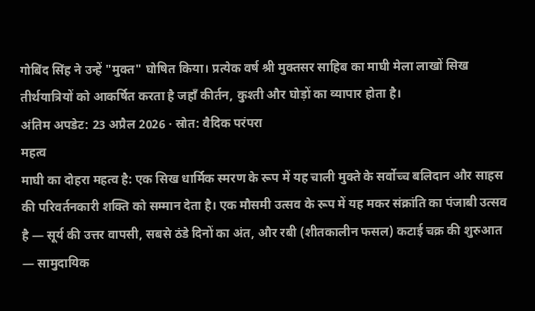गोबिंद सिंह ने उन्हें "मुक्त" घोषित किया। प्रत्येक वर्ष श्री मुक्तसर साहिब का माघी मेला लाखों सिख तीर्थयात्रियों को आकर्षित करता है जहाँ कीर्तन, कुश्ती और घोड़ों का व्यापार होता है।
अंतिम अपडेट: 23 अप्रैल 2026 · स्रोत: वैदिक परंपरा
महत्व
माघी का दोहरा महत्व है: एक सिख धार्मिक स्मरण के रूप में यह चाली मुक्ते के सर्वोच्च बलिदान और साहस की परिवर्तनकारी शक्ति को सम्मान देता है। एक मौसमी उत्सव के रूप में यह मकर संक्रांति का पंजाबी उत्सव है — सूर्य की उत्तर वापसी, सबसे ठंडे दिनों का अंत, और रबी (शीतकालीन फसल) कटाई चक्र की शुरुआत — सामुदायिक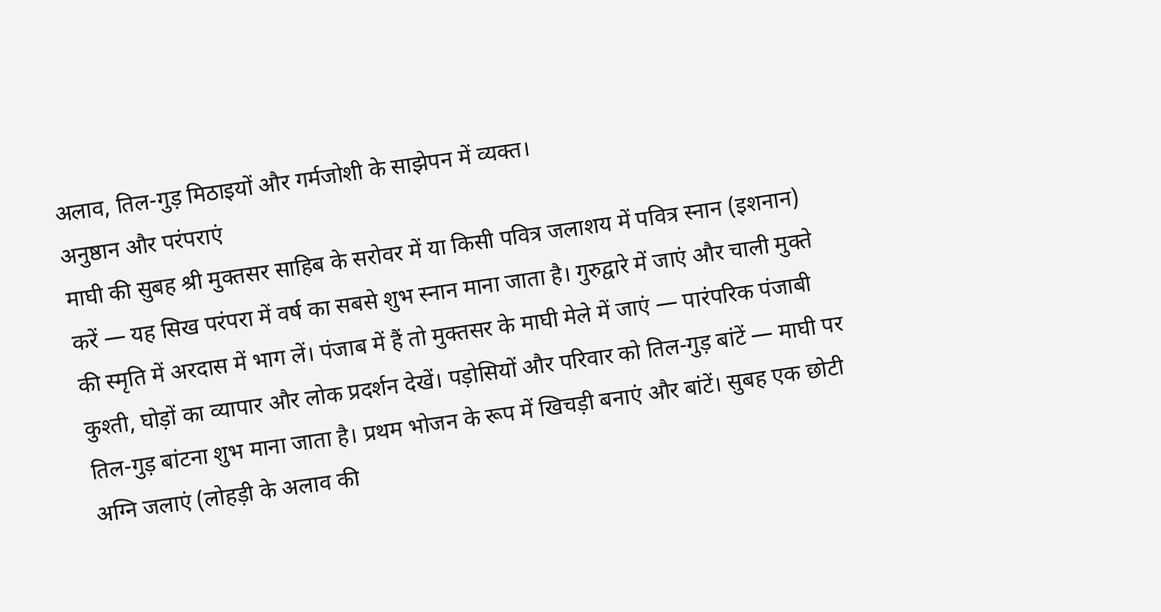अलाव, तिल-गुड़ मिठाइयों और गर्मजोशी के साझेपन में व्यक्त।
अनुष्ठान और परंपराएं
माघी की सुबह श्री मुक्तसर साहिब के सरोवर में या किसी पवित्र जलाशय में पवित्र स्नान (इशनान) करें — यह सिख परंपरा में वर्ष का सबसे शुभ स्नान माना जाता है। गुरुद्वारे में जाएं और चाली मुक्ते की स्मृति में अरदास में भाग लें। पंजाब में हैं तो मुक्तसर के माघी मेले में जाएं — पारंपरिक पंजाबी कुश्ती, घोड़ों का व्यापार और लोक प्रदर्शन देखें। पड़ोसियों और परिवार को तिल-गुड़ बांटें — माघी पर तिल-गुड़ बांटना शुभ माना जाता है। प्रथम भोजन के रूप में खिचड़ी बनाएं और बांटें। सुबह एक छोटी अग्नि जलाएं (लोहड़ी के अलाव की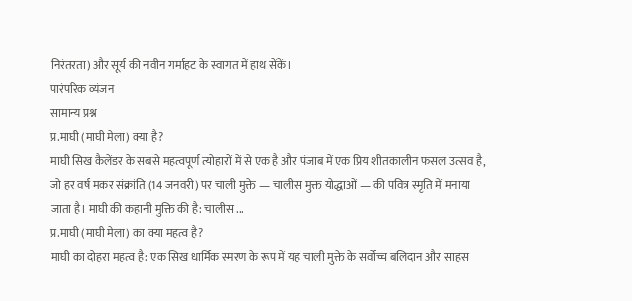निरंतरता) और सूर्य की नवीन गर्माहट के स्वागत में हाथ सेंकें।
पारंपरिक व्यंजन
सामान्य प्रश्न
प्र.माघी (माघी मेला) क्या है?
माघी सिख कैलेंडर के सबसे महत्वपूर्ण त्योहारों में से एक है और पंजाब में एक प्रिय शीतकालीन फसल उत्सव है, जो हर वर्ष मकर संक्रांति (14 जनवरी) पर चाली मुक्ते — चालीस मुक्त योद्धाओं — की पवित्र स्मृति में मनाया जाता है। माघी की कहानी मुक्ति की है: चालीस ...
प्र.माघी (माघी मेला) का क्या महत्व है?
माघी का दोहरा महत्व है: एक सिख धार्मिक स्मरण के रूप में यह चाली मुक्ते के सर्वोच्च बलिदान और साहस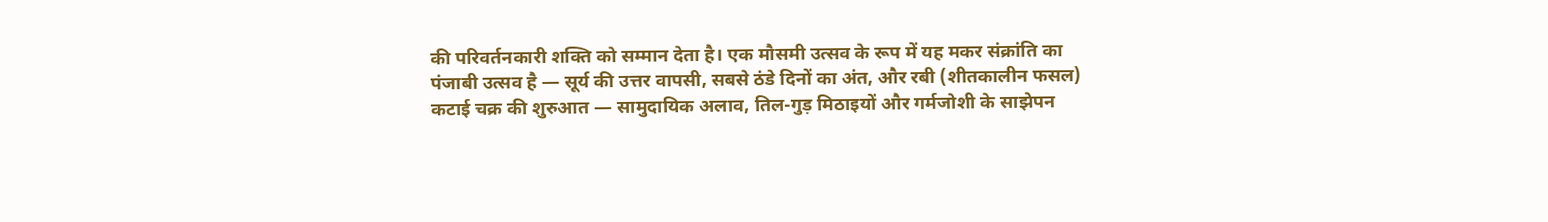की परिवर्तनकारी शक्ति को सम्मान देता है। एक मौसमी उत्सव के रूप में यह मकर संक्रांति का पंजाबी उत्सव है — सूर्य की उत्तर वापसी, सबसे ठंडे दिनों का अंत, और रबी (शीतकालीन फसल) कटाई चक्र की शुरुआत — सामुदायिक अलाव, तिल-गुड़ मिठाइयों और गर्मजोशी के साझेपन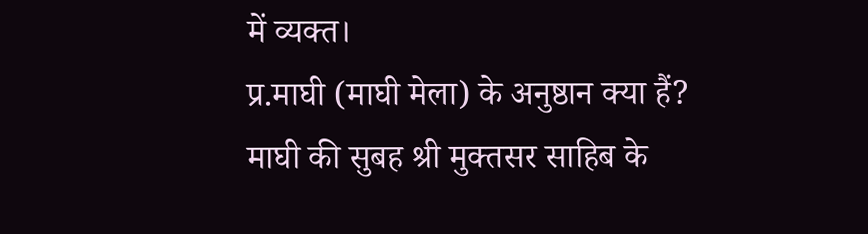में व्यक्त।
प्र.माघी (माघी मेला) के अनुष्ठान क्या हैं?
माघी की सुबह श्री मुक्तसर साहिब के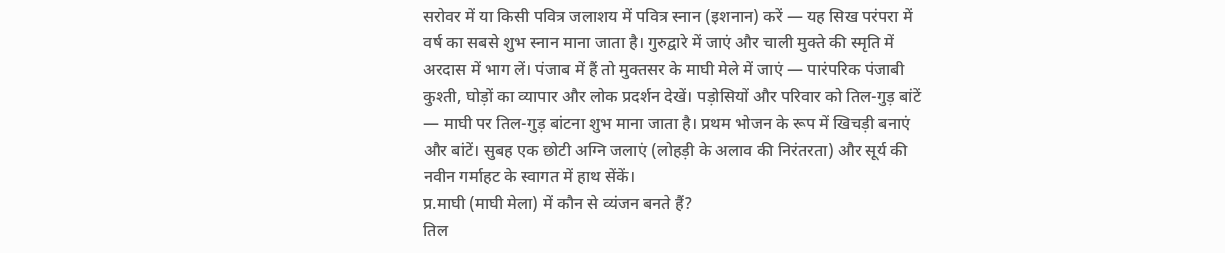सरोवर में या किसी पवित्र जलाशय में पवित्र स्नान (इशनान) करें — यह सिख परंपरा में वर्ष का सबसे शुभ स्नान माना जाता है। गुरुद्वारे में जाएं और चाली मुक्ते की स्मृति में अरदास में भाग लें। पंजाब में हैं तो मुक्तसर के माघी मेले में जाएं — पारंपरिक पंजाबी कुश्ती, घोड़ों का व्यापार और लोक प्रदर्शन देखें। पड़ोसियों और परिवार को तिल-गुड़ बांटें — माघी पर तिल-गुड़ बांटना शुभ माना जाता है। प्रथम भोजन के रूप में खिचड़ी बनाएं और बांटें। सुबह एक छोटी अग्नि जलाएं (लोहड़ी के अलाव की निरंतरता) और सूर्य की नवीन गर्माहट के स्वागत में हाथ सेंकें।
प्र.माघी (माघी मेला) में कौन से व्यंजन बनते हैं?
तिल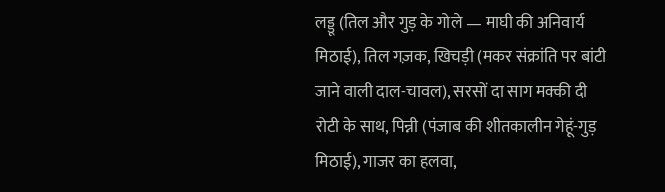लड्डू (तिल और गुड़ के गोले — माघी की अनिवार्य मिठाई), तिल गज़क, खिचड़ी (मकर संक्रांति पर बांटी जाने वाली दाल-चावल), सरसों दा साग मक्की दी रोटी के साथ, पिन्नी (पंजाब की शीतकालीन गेहूं-गुड़ मिठाई), गाजर का हलवा,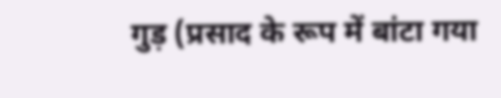गुड़ (प्रसाद के रूप में बांटा गया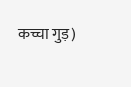कच्चा गुड़)